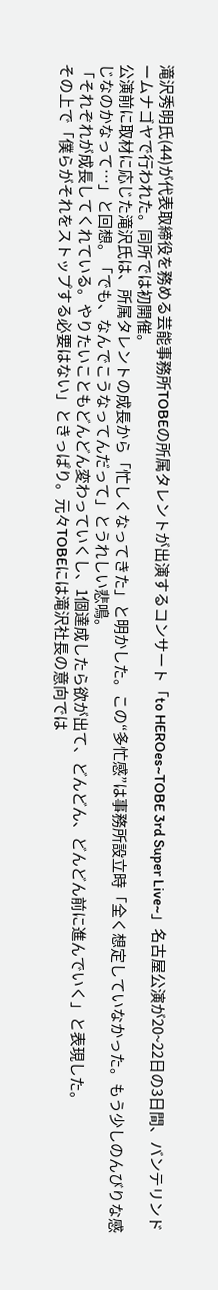滝沢秀明氏(44)が代表取締役を務める芸能事務所TOBEの所属タレントが出演するコンサート「to HEROes~TOBE 3rd Super Live~」名古屋公演が20~22日の3日間、バンテリンドームナゴヤで行われた。同所では初開催。
公演前に取材に応じた滝沢氏は、所属タレントの成長から「忙しくなってきた」と明かした。この“多忙感”は事務所設立時「全く想定していなかった。もう少しのんびりな感じなのかなって…」と回想。「でも、なんでこうなってんだって」とうれしい悲鳴。
「それぞれが成長してくれている。やりたいこともどんどん変わっていくし、1個達成したら欲が出て、どんどん、どんどん前に進んでいく」と表現した。
その上で「僕らがそれをストップする必要はない」ときっぱり。元々TOBEには滝沢社長の意向では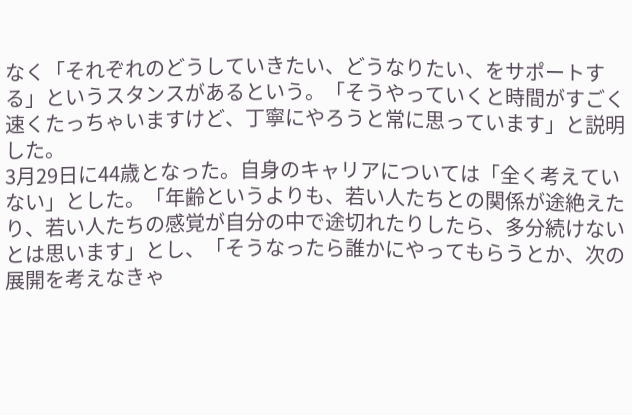なく「それぞれのどうしていきたい、どうなりたい、をサポートする」というスタンスがあるという。「そうやっていくと時間がすごく速くたっちゃいますけど、丁寧にやろうと常に思っています」と説明した。
3月29日に44歳となった。自身のキャリアについては「全く考えていない」とした。「年齢というよりも、若い人たちとの関係が途絶えたり、若い人たちの感覚が自分の中で途切れたりしたら、多分続けないとは思います」とし、「そうなったら誰かにやってもらうとか、次の展開を考えなきゃ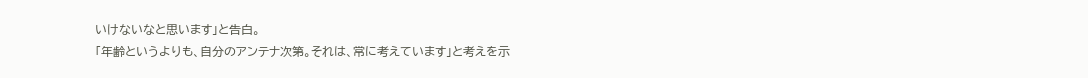いけないなと思います」と告白。
「年齢というよりも、自分のアンテナ次第。それは、常に考えています」と考えを示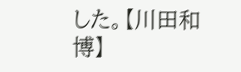した。【川田和博】